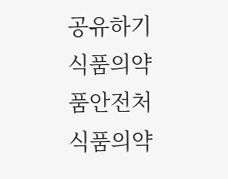공유하기
식품의약품안전처 식품의약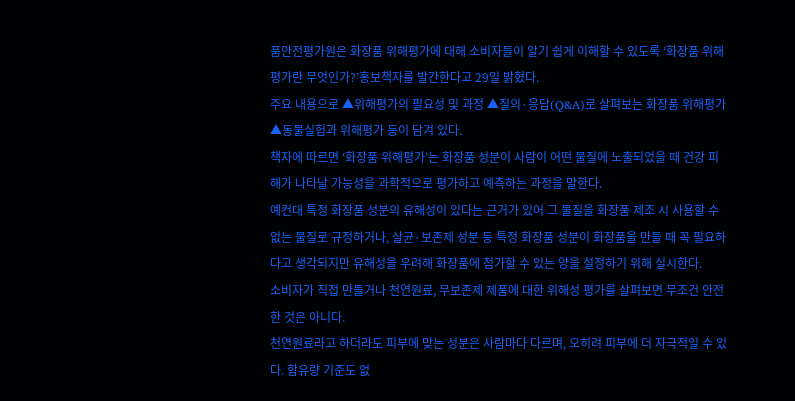품안전평가원은 화장품 위해평가에 대해 소비자들이 알기 쉽게 이해할 수 있도록 ‘화장품 위해평가란 무엇인가?’홍보책자를 발간한다고 29일 밝혔다.
주요 내용으로 ▲위해평가의 필요성 및 과정 ▲질의·응답(Q&A)로 살펴보는 화장품 위해평가 ▲동물실험과 위해평가 등이 담겨 있다.
책자에 따르면 ‘화장품 위해평가’는 화장품 성분이 사람이 어떤 물질에 노출되었을 때 건강 피해가 나타날 가능성을 과학적으로 평가하고 예측하는 과정을 말한다.
예컨대 특정 화장품 성분의 유해성이 있다는 근거가 있어 그 물질을 화장품 제조 시 사용할 수 없는 물질로 규정하거나, 살균·보존제 성분 등 특정 화장품 성분이 화장품을 만들 때 꼭 필요하다고 생각되지만 유해성을 우려해 화장품에 첨가할 수 있는 양을 설정하기 위해 실시한다.
소비자가 직접 만들거나 천연원료, 무보존제 제품에 대한 위해성 평가를 살펴보면 무조건 안전한 것은 아니다.
천연원료라고 하더라도 피부에 맞는 성분은 사람마다 다르며, 오히려 피부에 더 자극적일 수 있다. 함유량 기준도 없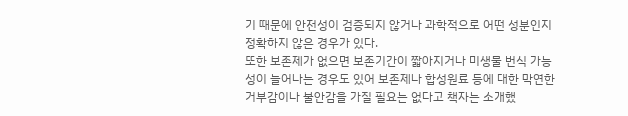기 때문에 안전성이 검증되지 않거나 과학적으로 어떤 성분인지 정확하지 않은 경우가 있다.
또한 보존제가 없으면 보존기간이 짧아지거나 미생물 번식 가능성이 늘어나는 경우도 있어 보존제나 합성원료 등에 대한 막연한 거부감이나 불안감을 가질 필요는 없다고 책자는 소개했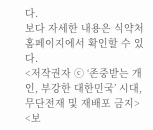다.
보다 자세한 내용은 식약처 홈페이지에서 확인할 수 있다.
<저작권자 ⓒ ‘존중받는 개인, 부강한 대한민국’ 시대, 무단전재 및 재배포 금지>
<보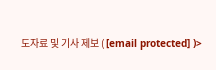도자료 및 기사 제보 ( [email protected] )>